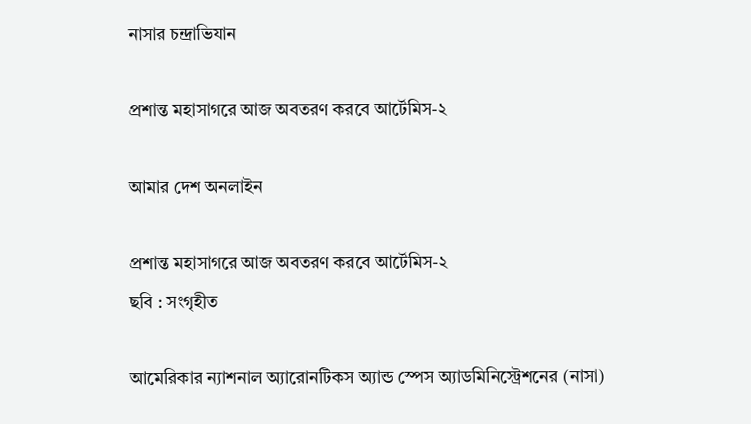নাসার চন্দ্রাভিযান

প্রশান্ত মহাসাগরে আজ অবতরণ করবে আর্টেমিস-২

আমার দেশ অনলাইন

প্রশান্ত মহাসাগরে আজ অবতরণ করবে আর্টেমিস-২
ছবি : সংগৃহীত

আমেরিকার ন্যাশনাল অ্যারোনটিকস অ্যান্ড স্পেস অ্যাডমিনিস্ট্রেশনের (নাসা)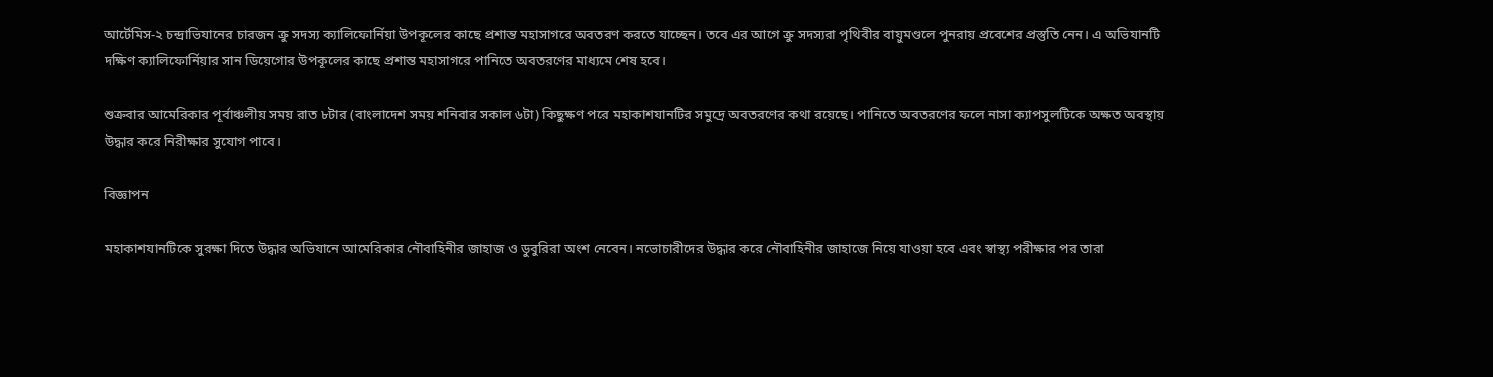আর্টেমিস-২ চন্দ্রাভিযানের চারজন ক্রু সদস্য ক্যালিফোর্নিয়া উপকূলের কাছে প্রশান্ত মহাসাগরে অবতরণ করতে যাচ্ছেন। তবে এর আগে ক্রু সদস্যরা পৃথিবীর বায়ুমণ্ডলে পুনরায় প্রবেশের প্রস্তুতি নেন। এ অভিযানটি দক্ষিণ ক্যালিফোর্নিয়ার সান ডিয়েগোর উপকূলের কাছে প্রশান্ত মহাসাগরে পানিতে অবতরণের মাধ্যমে শেষ হবে।

শুক্রবার আমেরিকার পূর্বাঞ্চলীয় সময় রাত ৮টার (বাংলাদেশ সময় শনিবার সকাল ৬টা) কিছুক্ষণ পরে মহাকাশযানটির সমুদ্রে অবতরণের কথা রয়েছে। পানিতে অবতরণের ফলে নাসা ক্যাপসুলটিকে অক্ষত অবস্থায় উদ্ধার করে নিরীক্ষার সুযোগ পাবে।

বিজ্ঞাপন

মহাকাশযানটিকে সুরক্ষা দিতে উদ্ধার অভিযানে আমেরিকার নৌবাহিনীর জাহাজ ও ডুবুরিরা অংশ নেবেন। নভোচারীদের উদ্ধার করে নৌবাহিনীর জাহাজে নিয়ে যাওয়া হবে এবং স্বাস্থ্য পরীক্ষার পর তারা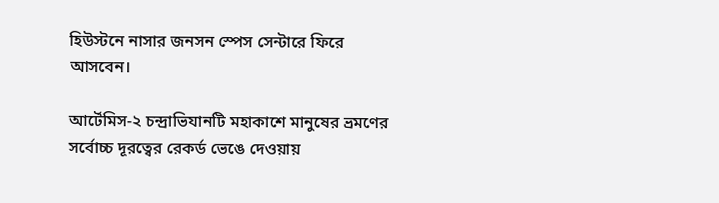হিউস্টনে নাসার জনসন স্পেস সেন্টারে ফিরে আসবেন।

আর্টেমিস-২ চন্দ্রাভিযানটি মহাকাশে মানুষের ভ্রমণের সর্বোচ্চ দূরত্বের রেকর্ড ভেঙে দেওয়ায়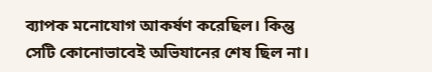ব্যাপক মনোযোগ আকর্ষণ করেছিল। কিন্তু সেটি কোনোভাবেই অভিযানের শেষ ছিল না।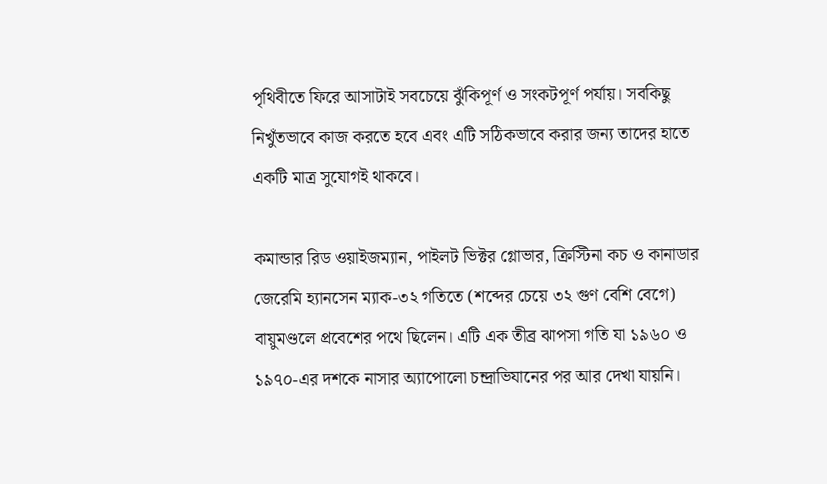পৃথিবীতে ফিরে আসাটাই সবচেয়ে ঝুঁকিপূর্ণ ও সংকটপূর্ণ পর্যায়। সবকিছু নিখুঁতভাবে কাজ করতে হবে এবং এটি সঠিকভাবে করার জন্য তাদের হাতে একটি মাত্র সুযোগই থাকবে।

কমান্ডার রিড ওয়াইজম্যান, পাইলট ভিক্টর গ্লোভার, ক্রিস্টিনা কচ ও কানাডার জেরেমি হ্যানসেন ম্যাক-৩২ গতিতে (শব্দের চেয়ে ৩২ গুণ বেশি বেগে) বায়ুমণ্ডলে প্রবেশের পথে ছিলেন। এটি এক তীব্র ঝাপসা গতি যা ১৯৬০ ও ১৯৭০-এর দশকে নাসার অ্যাপোলো চন্দ্রাভিযানের পর আর দেখা যায়নি।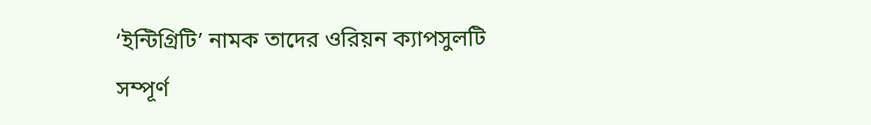‘ইন্টিগ্রিটি’ নামক তাদের ওরিয়ন ক্যাপসুলটি সম্পূর্ণ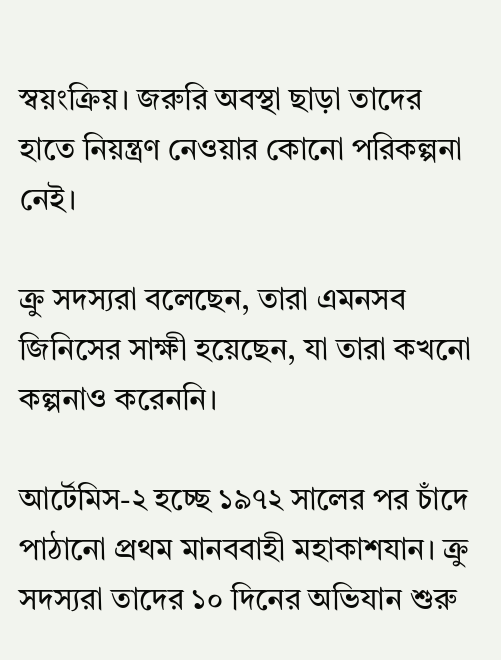স্বয়ংক্রিয়। জরুরি অবস্থা ছাড়া তাদের হাতে নিয়ন্ত্রণ নেওয়ার কোনো পরিকল্পনা নেই।

ক্রু সদস্যরা বলেছেন, তারা এমনসব জিনিসের সাক্ষী হয়েছেন, যা তারা কখনো কল্পনাও করেননি।

আর্টেমিস-২ হচ্ছে ১৯৭২ সালের পর চাঁদে পাঠানো প্রথম মানববাহী মহাকাশযান। ক্রু সদস্যরা তাদের ১০ দিনের অভিযান শুরু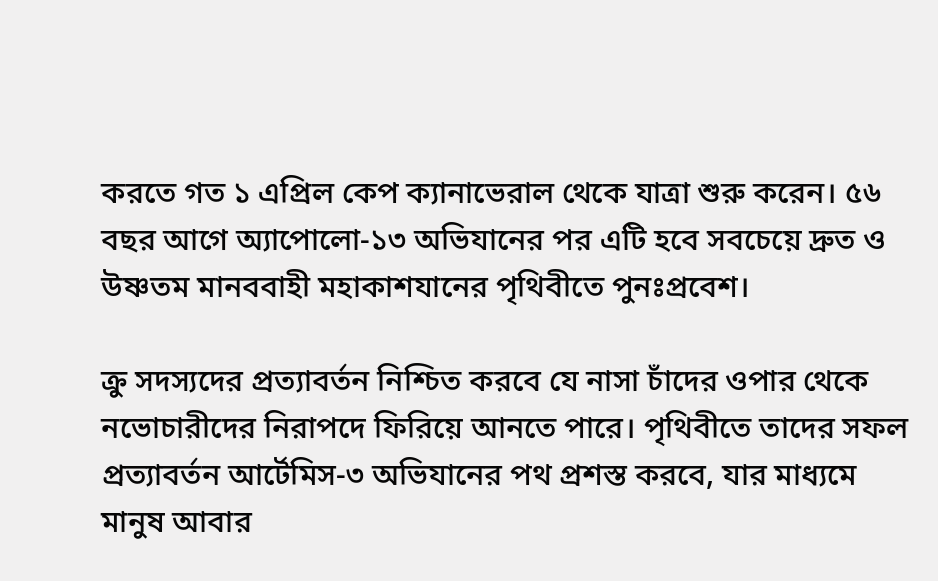করতে গত ১ এপ্রিল কেপ ক্যানাভেরাল থেকে যাত্রা শুরু করেন। ৫৬ বছর আগে অ্যাপোলো-১৩ অভিযানের পর এটি হবে সবচেয়ে দ্রুত ও উষ্ণতম মানববাহী মহাকাশযানের পৃথিবীতে পুনঃপ্রবেশ।

ক্রু সদস্যদের প্রত্যাবর্তন নিশ্চিত করবে যে নাসা চাঁদের ওপার থেকে নভোচারীদের নিরাপদে ফিরিয়ে আনতে পারে। পৃথিবীতে তাদের সফল প্রত্যাবর্তন আর্টেমিস-৩ অভিযানের পথ প্রশস্ত করবে, যার মাধ্যমে মানুষ আবার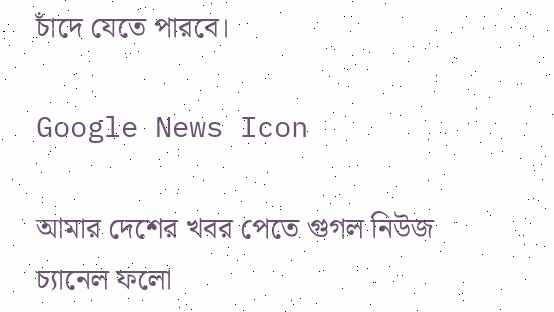চাঁদে যেতে পারবে।

Google News Icon

আমার দেশের খবর পেতে গুগল নিউজ চ্যানেল ফলো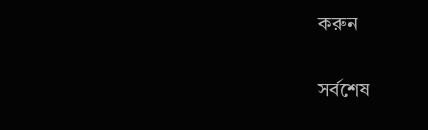করুন

সর্বশেষ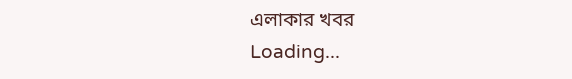এলাকার খবর
Loading...